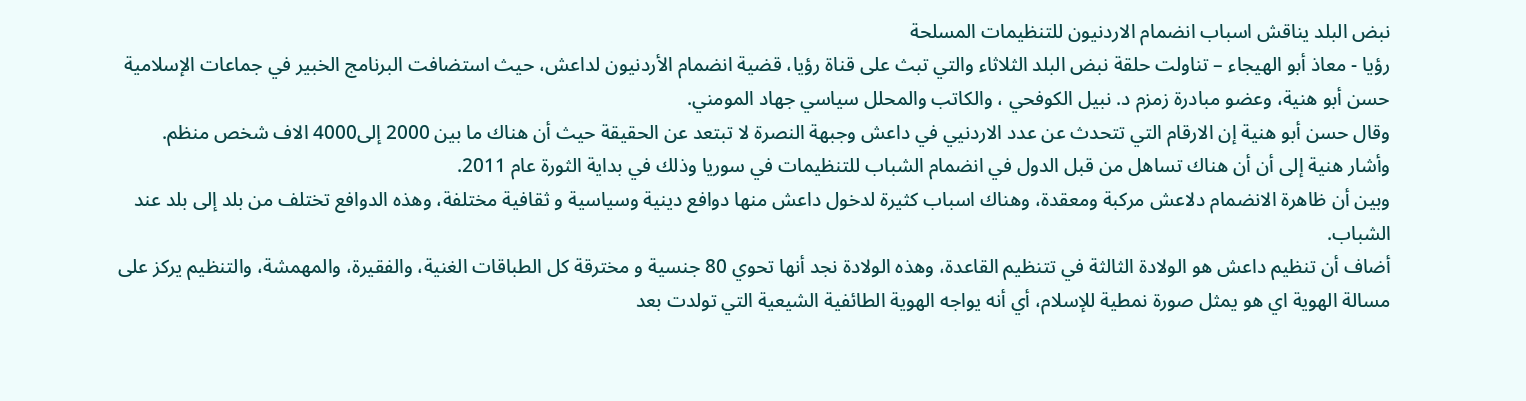نبض البلد يناقش اسباب انضمام الاردنيون للتنظيمات المسلحة
رؤيا - معاذ أبو الهيجاء – تناولت حلقة نبض البلد الثلاثاء والتي تبث على قناة رؤيا، قضية انضمام الأردنيون لداعش، حيث استضافت البرنامج الخبير في جماعات الإسلامية حسن أبو هنية، وعضو مبادرة زمزم د. نبيل الكوفحي ، والكاتب والمحلل سياسي جهاد المومني.
وقال حسن أبو هنية إن الارقام التي تتحدث عن عدد الاردنيي في داعش وجبهة النصرة لا تبتعد عن الحقيقة حيث أن هناك ما بين 2000 إلى4000 الاف شخص منظم.
وأشار هنية إلى أن أن هناك تساهل من قبل الدول في انضمام الشباب للتنظيمات في سوريا وذلك في بداية الثورة عام 2011.
وبين أن ظاهرة الانضمام دلاعش مركبة ومعقدة، وهناك اسباب كثيرة لدخول داعش منها دوافع دينية وسياسية و ثقافية مختلفة، وهذه الدوافع تختلف من بلد إلى بلد عند الشباب.
أضاف أن تنظيم داعش هو الولادة الثالثة في تتنظيم القاعدة، وهذه الولادة نجد أنها تحوي 80 جنسية و مخترقة كل الطباقات الغنية، والفقيرة، والمهمشة، والتنظيم يركز على مسالة الهوية اي هو يمثل صورة نمطية للإسلام، أي أنه يواجه الهوية الطائفية الشيعية التي تولدت بعد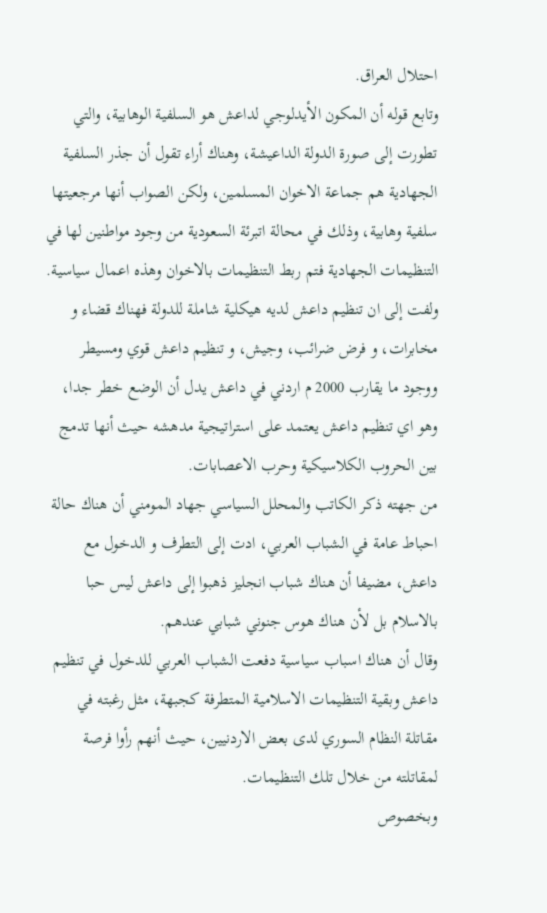احتلال العراق.
وتابع قوله أن المكون الأيدلوجي لداعش هو السلفية الوهابية، والتي تطورت إلى صورة الدولة الداعيشة، وهناك أراء تقول أن جذر السلفية الجهادية هم جماعة الاخوان المسلمين، ولكن الصواب أنها مرجعيتها سلفية وهابية، وذلك في محالة اتبرئة السعودية من وجود مواطنين لها في التنظيمات الجهادية فتم ربط التنظيمات بالاخوان وهذه اعمال سياسية.
ولفت إلى ان تنظيم داعش لديه هيكلية شاملة للدولة فهناك قضاء و مخابرات، و فرض ضرائب، وجيش، و تنظيم داعش قوي ومسيطر ووجود ما يقارب 2000 م اردني في داعش يدل أن الوضع خطر جدا، وهو اي تنظيم داعش يعتمد على استراتيجية مدهشه حيث أنها تدمج بين الحروب الكلاسيكية وحرب الاعصابات.
من جهته ذكر الكاتب والمحلل السياسي جهاد المومني أن هناك حالة احباط عامة في الشباب العربي، ادت إلى التطرف و الدخول مع داعش، مضيفا أن هناك شباب انجليز ذهبوا إلى داعش ليس حبا بالاسلام بل لأن هناك هوس جنوني شبابي عندهم.
وقال أن هناك اسباب سياسية دفعت الشباب العربي للدخول في تنظيم داعش وبقية التنظيمات الاسلامية المتطرفة كجبهة، مثل رغبته في مقاتلة النظام السوري لدى بعض الاردنيين، حيث أنهم رأوا فرصة لمقاتلته من خلال تلك التنظيمات.
وبخصوص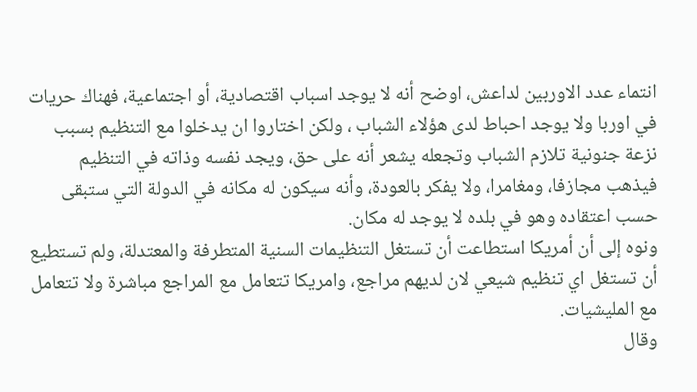انتماء عدد الاوربين لداعش، اوضح أنه لا يوجد اسباب اقتصادية، أو اجتماعية، فهناك حريات في اوربا ولا يوجد احباط لدى هؤلاء الشباب ، ولكن اختاروا ان يدخلوا مع التنظيم بسبب نزعة جنونية تلازم الشباب وتجعله يشعر أنه على حق، ويجد نفسه وذاته في التنظيم فيذهب مجازفا، ومغامرا، ولا يفكر بالعودة، وأنه سيكون له مكانه في الدولة التي ستبقى حسب اعتقاده وهو في بلده لا يوجد له مكان.
ونوه إلى أن أمريكا استطاعت أن تستغل التنظيمات السنية المتطرفة والمعتدلة، ولم تستطيع أن تستغل اي تنظيم شيعي لان لديهم مراجع، وامريكا تتعامل مع المراجع مباشرة ولا تتعامل مع المليشيات.
وقال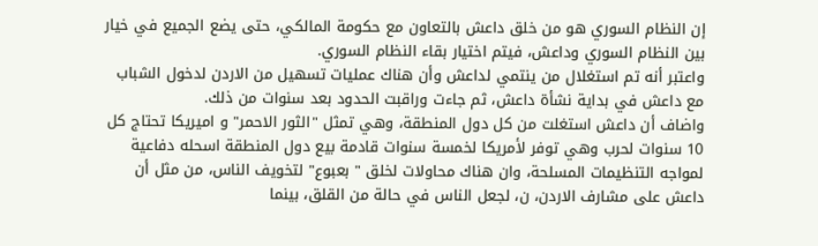إن النظام السوري هو من خلق داعش بالتعاون مع حكومة المالكي، حتى يضع الجميع في خيار بين النظام السوري وداعش، فيتم اختيار بقاء النظام السوري.
واعتبر أنه تم استغلال من ينتمي لداعش وأن هناك عمليات تسهيل من الاردن لدخول الشباب مع داعش في بداية نشأة داعش، ثم جاءت وراقبت الحدود بعد سنوات من ذلك.
واضاف أن داعش استغلت من كل دول المنطقة، وهي تمثل "الثور الاحمر" و اميريكا تحتاج كل 10 سنوات لحرب وهي توفر لأمريكا لخمسة سنوات قادمة بيع دول المنطقة اسحله دفاعية لمواجه التنظيمات المسلحة، وان هناك محاولات لخلق " بعبوع" لتخويف الناس، من مثل أن داعش على مشارف الاردن، ن، لجعل الناس في حالة من القلق، بينما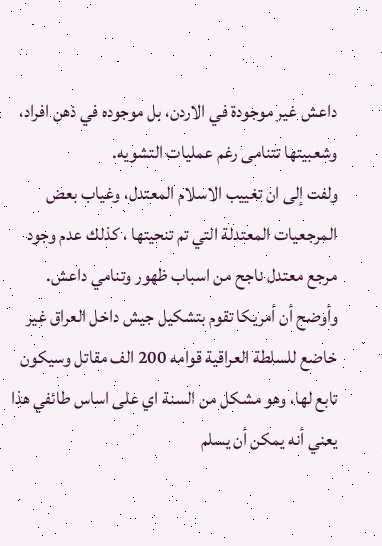داعش غير موجودة في الاردن، بل موجوده في ذهن افراد، وشعبيتها تتنامى رغم عمليات التشويه.
ولفت إلى ان تغييب الاسلام المعتدل، وغياب بعض المرجعيات المعتدلة التي تم تنحيتها ، كذلك عدم وجود مرجع معتدل ناجح من اسباب ظهور وتنامي داعش.
وأوضح أن أمريكا تقوم بتشكيل جيش داخل العراق غير خاضع للسلطة العراقية قوامه 200 الف مقاتل وسيكون تابع لها، وهو مشكل من السنة اي على اساس طائفي هذا يعني أنه يمكن أن يسلم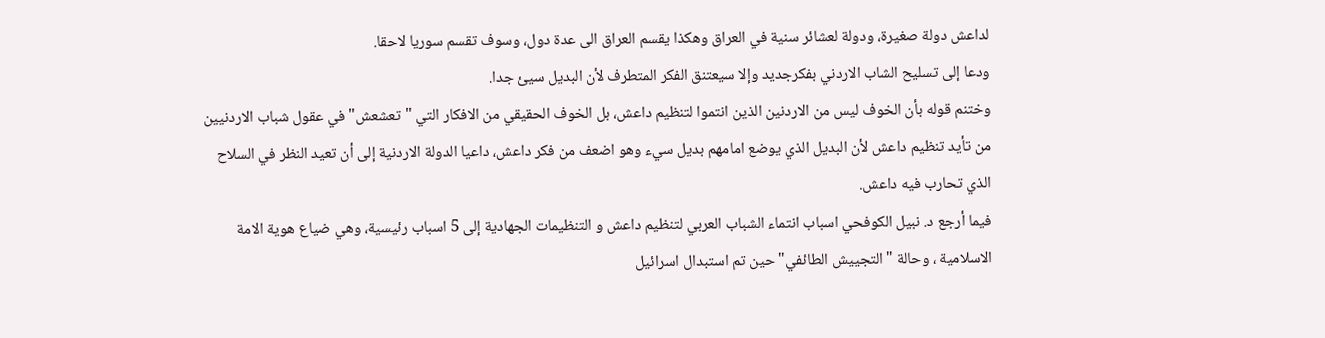لداعش دولة صغيرة، ودولة لعشائر سنية في العراق وهكذا يقسم العراق الى عدة دول، وسوف تقسم سوريا لاحقا.
ودعا إلى تسليح الشاب الاردني بفكرجديد وإلا سيعتنق الفكر المتطرف لأن البديل سيئ جدا.
وختنم قوله بأن الخوف ليس من الاردنين الذين انتموا لتنظيم داعش، بل الخوف الحقيقي من الافكار التي "تعشعش" في عقول شباب الاردنيين من تأيد تنظيم داعش لأن البديل الذي يوضع امامهم بديل سيء وهو اضعف من فكر داعش، داعيا الدولة الاردنية إلى أن تعيد النظر في السلاح الذي تحارب فيه داعش.
فيما أرجع د. نبيل الكوفحي اسباب انتماء الشباب العربي لتنظيم داعش و التنظيمات الجهادية إلى 5 اسباب رئيسية، وهي ضياع هوية الامة الاسلامية ، وحالة "التجييش الطائفي" حين تم استبدال اسرائيل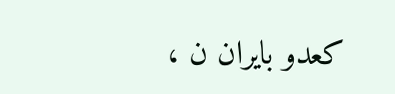كعدو بايران ن ،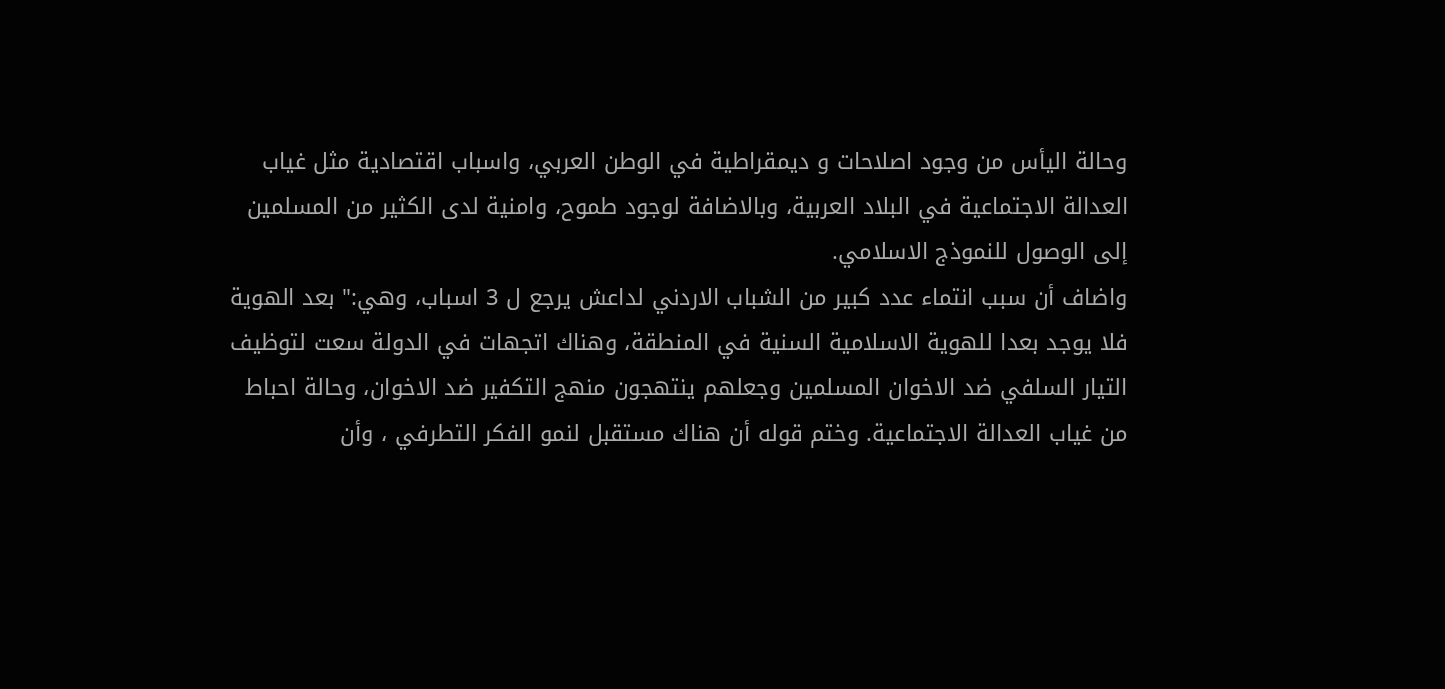وحالة اليأس من وجود اصلاحات و ديمقراطية في الوطن العربي، واسباب اقتصادية مثل غياب العدالة الاجتماعية في البلاد العربية، وبالاضافة لوجود طموح، وامنية لدى الكثير من المسلمين إلى الوصول للنموذج الاسلامي.
واضاف أن سبب انتماء عدد كبير من الشباب الاردني لداعش يرجع ل 3 اسباب، وهي:" بعد الهوية فلا يوجد بعدا للهوية الاسلامية السنية في المنطقة، وهناك اتجهات في الدولة سعت لتوظيف التيار السلفي ضد الاخوان المسلمين وجعلهم ينتهجون منهج التكفير ضد الاخوان، وحالة احباط من غياب العدالة الاجتماعية. وختم قوله أن هناك مستقبل لنمو الفكر التطرفي ، وأن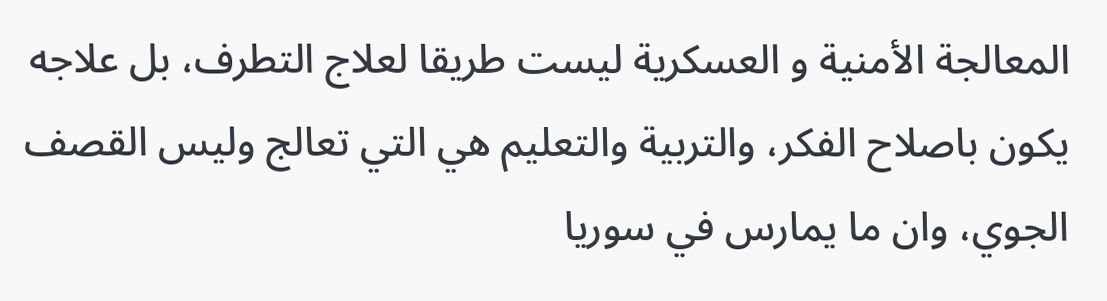المعالجة الأمنية و العسكرية ليست طريقا لعلاج التطرف، بل علاجه يكون باصلاح الفكر، والتربية والتعليم هي التي تعالج وليس القصف الجوي، وان ما يمارس في سوريا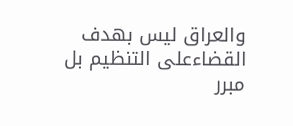والعراق ليس بهدف القضاءعلى التنظيم بل مبرر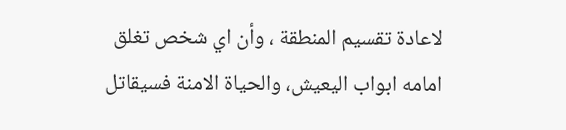لاعادة تقسيم المنطقة ، وأن اي شخص تغلق امامه ابواب اليعيش، والحياة الامنة فسيقاتل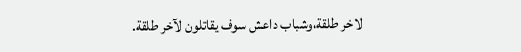لاخر طلقة،وشباب داعش سوف يقاتلون لآخر طلقة.